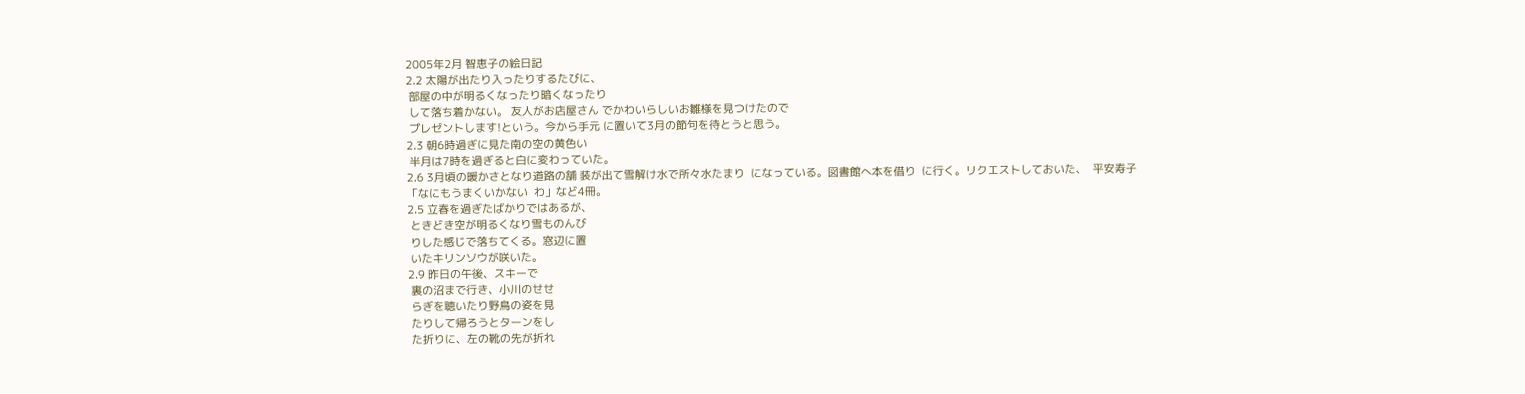2005年2月 智恵子の絵日記
2.2 太陽が出たり入ったりするたびに、
 部屋の中が明るくなったり暗くなったり
 して落ち着かない。 友人がお店屋さん でかわいらしいお雛様を見つけたので
 プレゼントします!という。今から手元 に置いて3月の節句を待とうと思う。
2.3 朝6時過ぎに見た南の空の黄色い
 半月は7時を過ぎると白に変わっていた。
2.6 3月頃の暖かさとなり道路の舗 装が出て雪解け水で所々水たまり  になっている。図書館へ本を借り  に行く。リクエストしておいた、  平安寿子「なにもうまくいかない  わ」など4冊。
2.5 立春を過ぎたばかりではあるが、
 ときどき空が明るくなり雪ものんび
 りした感じで落ちてくる。窓辺に置
 いたキリンソウが咲いた。
2.9 昨日の午後、スキーで
 裏の沼まで行き、小川のせせ
 らぎを聴いたり野鳥の姿を見
 たりして帰ろうとターンをし
 た折りに、左の靴の先が折れ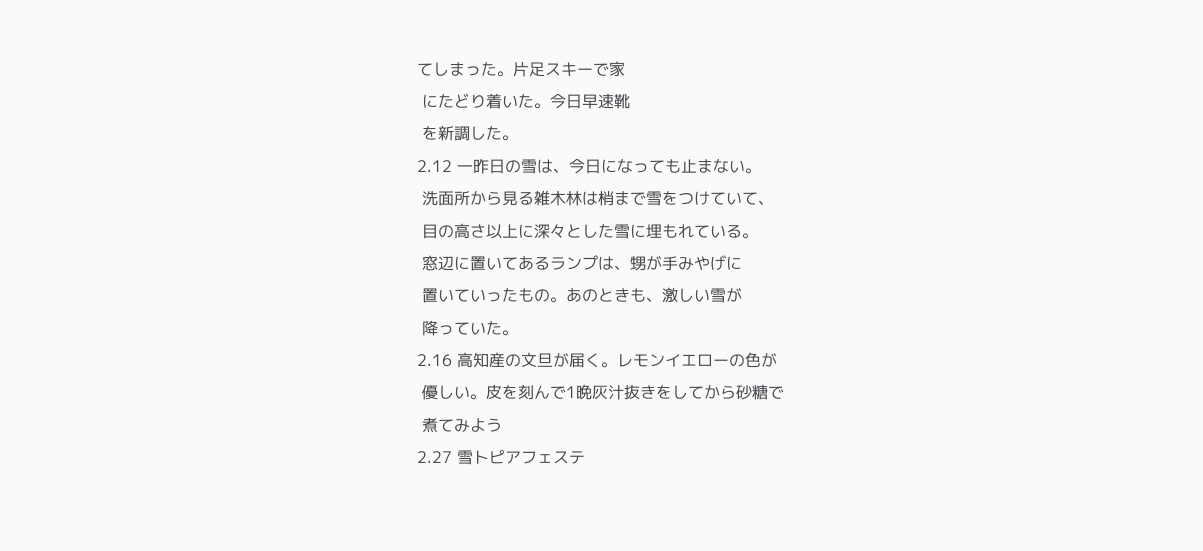てしまった。片足スキーで家
 にたどり着いた。今日早速靴
 を新調した。
2.12 一昨日の雪は、今日になっても止まない。
 洗面所から見る雑木林は梢まで雪をつけていて、
 目の高さ以上に深々とした雪に埋もれている。
 窓辺に置いてあるランプは、甥が手みやげに
 置いていったもの。あのときも、激しい雪が
 降っていた。
2.16 高知産の文旦が届く。レモンイエローの色が
 優しい。皮を刻んで1晩灰汁抜きをしてから砂糖で
 煮てみよう
2.27 雪トピアフェステ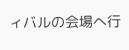ィバルの会場へ行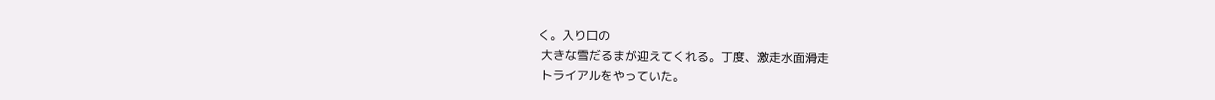く。入り口の
 大きな雪だるまが迎えてくれる。丁度、激走水面滑走
 トライアルをやっていた。